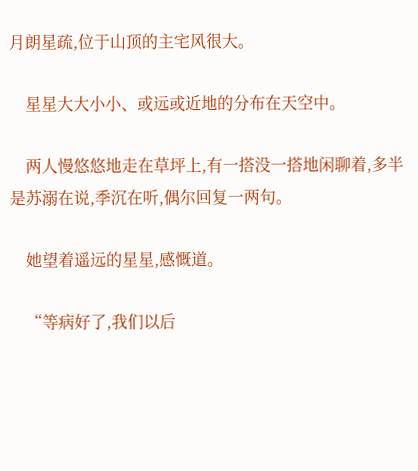月朗星疏,位于山顶的主宅风很大。

    星星大大小小、或远或近地的分布在天空中。

    两人慢悠悠地走在草坪上,有一搭没一搭地闲聊着,多半是苏溺在说,季沉在听,偶尔回复一两句。

    她望着遥远的星星,感慨道。

    “等病好了,我们以后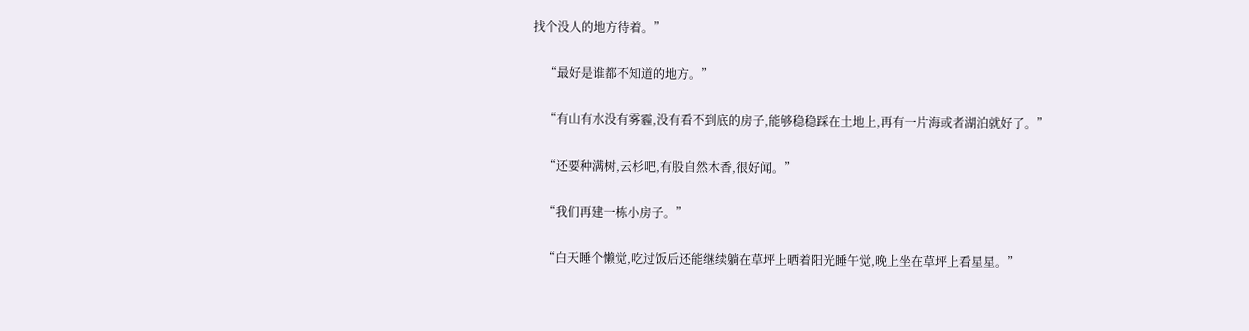找个没人的地方待着。”

    “最好是谁都不知道的地方。”

    “有山有水没有雾霾,没有看不到底的房子,能够稳稳踩在土地上,再有一片海或者湖泊就好了。”

    “还要种满树,云杉吧,有股自然木香,很好闻。”

    “我们再建一栋小房子。”

    “白天睡个懒觉,吃过饭后还能继续躺在草坪上晒着阳光睡午觉,晚上坐在草坪上看星星。”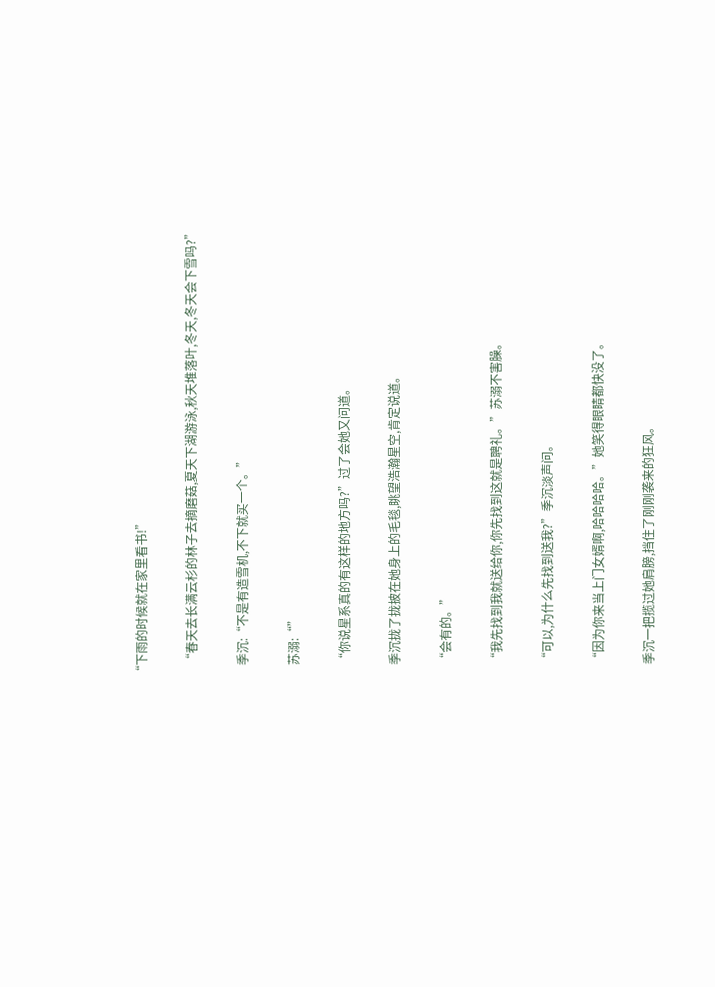“下雨的时候就在家里看书!”

    “春天去长满云杉的林子去摘磨菇,夏天下湖游泳,秋天堆落叶,冬天,冬天会下雪吗?”

    季沉:“不是有造雪机,不下就买一个。”

    苏溺:“”

    “你说星系真的有这样的地方吗?”过了会她又问道。

    季沉拢了拢披在她身上的毛毯,眺望浩瀚星空,肯定说道。

    “会有的。”

    “我先找到我就送给你,你先找到这就是聘礼。”苏溺不害臊。

    “可以,为什么先找到送我?”季沉淡声问。

    “因为你来当上门女婿啊,哈哈哈哈。”她笑得眼睛都快没了。

    季沉一把揽过她肩膀,挡住了刚刚袭来的狂风。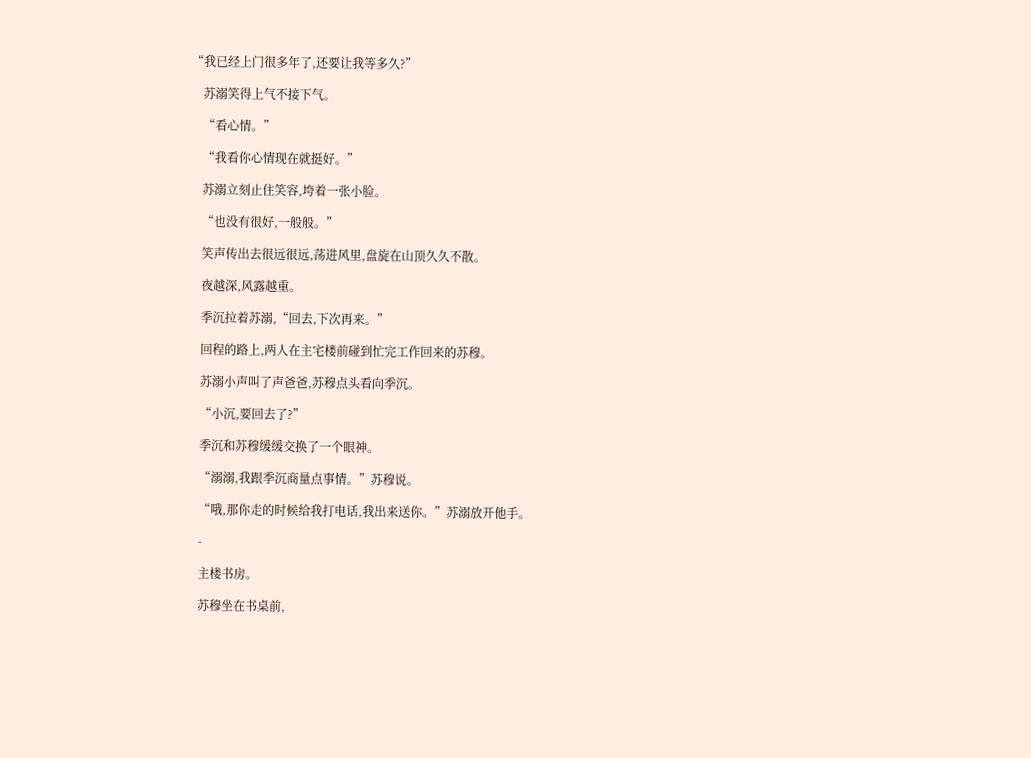“我已经上门很多年了,还要让我等多久?”

    苏溺笑得上气不接下气。

    “看心情。”

    “我看你心情现在就挺好。”

    苏溺立刻止住笑容,垮着一张小脸。

    “也没有很好,一般般。”

    笑声传出去很远很远,荡进风里,盘旋在山顶久久不散。

    夜越深,风露越重。

    季沉拉着苏溺,“回去,下次再来。”

    回程的路上,两人在主宅楼前碰到忙完工作回来的苏穆。

    苏溺小声叫了声爸爸,苏穆点头看向季沉。

    “小沉,要回去了?”

    季沉和苏穆缓缓交换了一个眼神。

    “溺溺,我跟季沉商量点事情。”苏穆说。

    “哦,那你走的时候给我打电话,我出来送你。”苏溺放开他手。

    -

    主楼书房。

    苏穆坐在书桌前,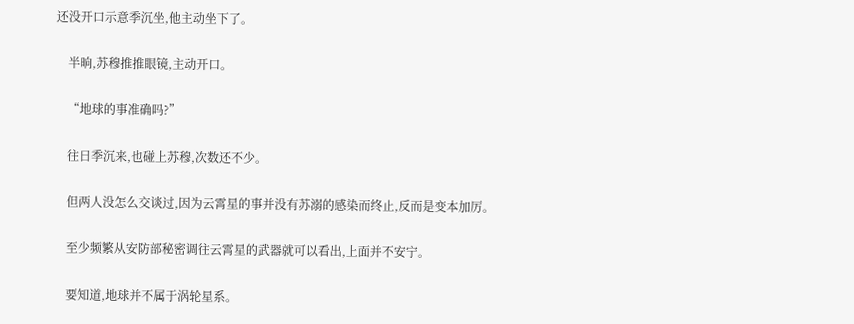还没开口示意季沉坐,他主动坐下了。

    半晌,苏穆推推眼镜,主动开口。

    “地球的事准确吗?”

    往日季沉来,也碰上苏穆,次数还不少。

    但两人没怎么交谈过,因为云霄星的事并没有苏溺的感染而终止,反而是变本加厉。

    至少频繁从安防部秘密调往云霄星的武器就可以看出,上面并不安宁。

    要知道,地球并不属于涡轮星系。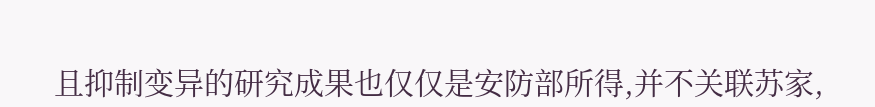且抑制变异的研究成果也仅仅是安防部所得,并不关联苏家,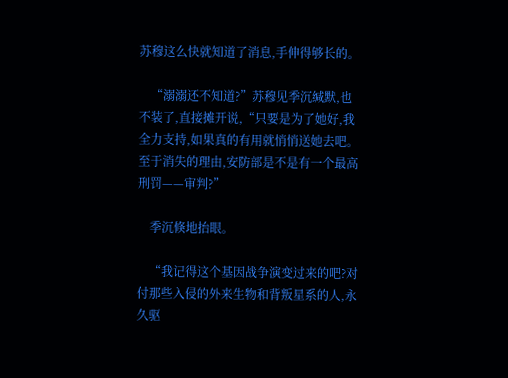苏穆这么快就知道了消息,手伸得够长的。

    “溺溺还不知道?”苏穆见季沉缄默,也不装了,直接摊开说,“只要是为了她好,我全力支持,如果真的有用就悄悄送她去吧。至于消失的理由,安防部是不是有一个最高刑罚——审判?”

    季沉倏地抬眼。

    “我记得这个基因战争演变过来的吧?对付那些入侵的外来生物和背叛星系的人,永久驱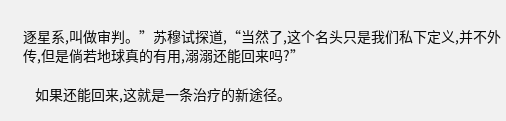逐星系,叫做审判。”苏穆试探道,“当然了,这个名头只是我们私下定义,并不外传,但是倘若地球真的有用,溺溺还能回来吗?”

    如果还能回来,这就是一条治疗的新途径。